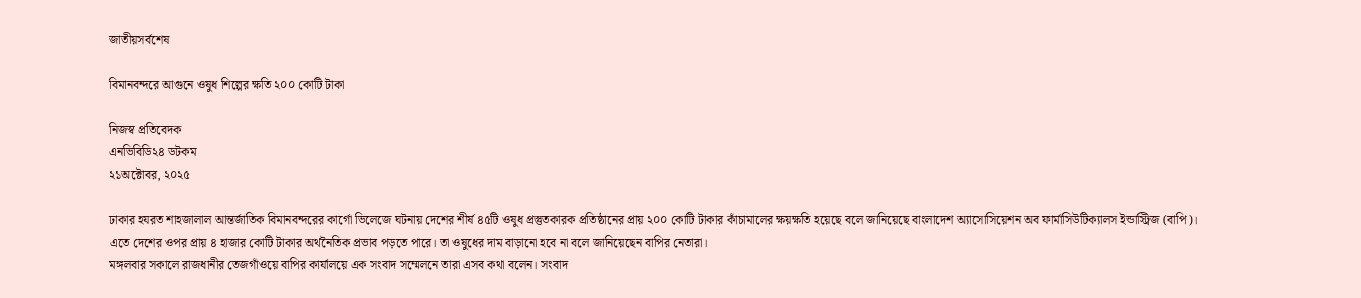জাতীয়সর্বশেষ

বিমানবন্দরে আগুনে ওষুধ শিল্পের ক্ষতি ২০০ কোটি টাকা

নিজস্ব প্রতিবেদক
এনভিবিডি২৪ ডটকম
২১অক্টোবর, ২০২৫

ঢাকার হযরত শাহজালাল আন্তর্জাতিক বিমানবন্দরের কার্গো ভিলেজে ঘটনায় দেশের শীর্ষ ৪৫টি ওষুধ প্রস্তুতকারক প্রতিষ্ঠানের প্রায় ২০০ কোটি টাকার কাঁচামালের ক্ষয়ক্ষতি হয়েছে বলে জানিয়েছে বাংলাদেশ অ্যাসোসিয়েশন অব ফার্মাসিউটিক্যালস ইন্ডাস্ট্রিজ (বাপি)।
এতে দেশের ওপর প্রায় ৪ হাজার কোটি টাকার অর্থনৈতিক প্রভাব পড়তে পারে। তা ওষুধের দাম বাড়ানো হবে না বলে জানিয়েছেন বাপির নেতারা।
মঙ্গলবার সকালে রাজধানীর তেজগাঁওয়ে বাপির কার্যালয়ে এক সংবাদ সম্মেলনে তারা এসব কথা বলেন। সংবাদ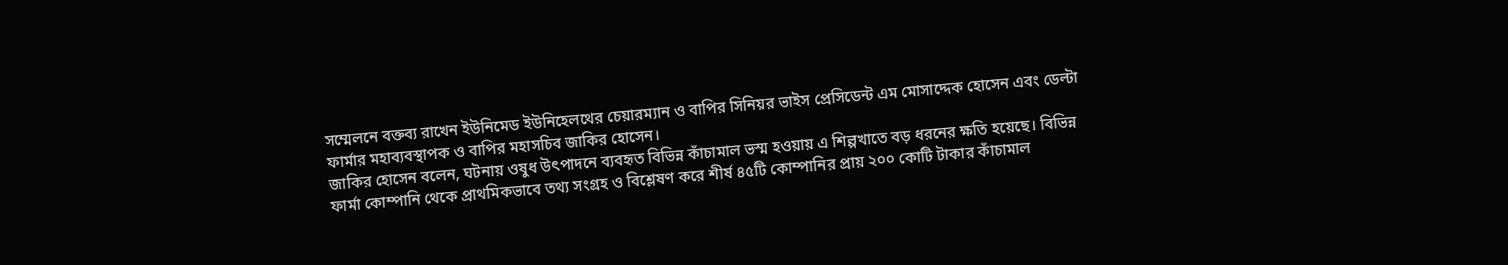সম্মেলনে বক্তব্য রাখেন ইউনিমেড ইউনিহেলথের চেয়ারম্যান ও বাপির সিনিয়র ভাইস প্রেসিডেন্ট এম মোসাদ্দেক হোসেন এবং ডেল্টা ফার্মার মহাব্যবস্থাপক ও বাপির মহাসচিব জাকির হোসেন।
জাকির হোসেন বলেন, ঘটনায় ওষুধ উৎপাদনে ব্যবহৃত বিভিন্ন কাঁচামাল ভস্ম হওয়ায় এ শিল্পখাতে বড় ধরনের ক্ষতি হয়েছে। বিভিন্ন ফার্মা কোম্পানি থেকে প্রাথমিকভাবে তথ্য সংগ্রহ ও বিশ্লেষণ করে শীর্ষ ৪৫টি কোম্পানির প্রায় ২০০ কোটি টাকার কাঁচামাল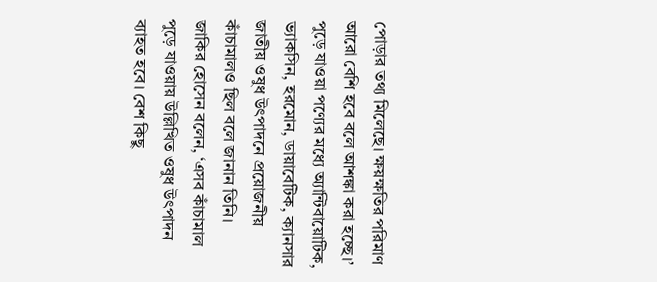পোড়ার তথ্য মিলেছে। ক্ষয়ক্ষতির পরিমাণ আরো বেশি হবে বলে আশঙ্কা করা হচ্ছে।’
পুড়ে যাওয়া পণ্যের মধ্যে অ্যান্টিবায়োটিক, ভ্যাকসিন, হরমোন, ডায়াবেটিক, ক্যানসার জাতীয় ওষুধ উৎপাদনে প্রয়োজনীয় কাঁচামালও ছিল বলে জানান তিনি।
জাকির হোসেন বলেন, ‘এসব কাঁচামাল পুড়ে যাওয়ায় উল্লিখিত ওষুধ উৎপাদন ব্যাহত হবে। বেশ কিছু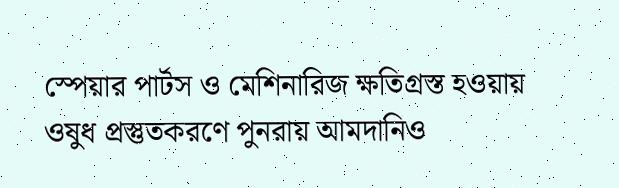স্পেয়ার পার্টস ও মেশিনারিজ ক্ষতিগ্রস্ত হওয়ায় ওষুধ প্রস্তুতকরণে পুনরায় আমদানিও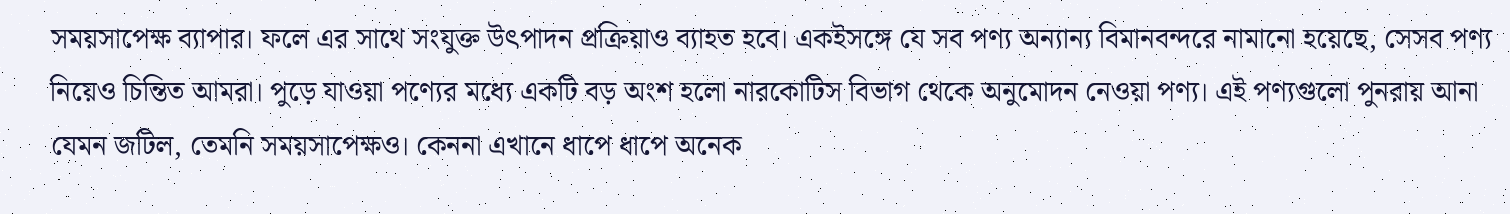সময়সাপেক্ষ ব্যাপার। ফলে এর সাথে সংযুক্ত উৎপাদন প্রক্রিয়াও ব্যাহত হবে। একইসঙ্গে যে সব পণ্য অন্যান্য বিমানবন্দরে নামানো হয়েছে, সেসব পণ্য নিয়েও চিন্তিত আমরা। পুড়ে যাওয়া পণ্যের মধ্যে একটি বড় অংশ হলো নারকোটিস বিভাগ থেকে অনুমোদন নেওয়া পণ্য। এই পণ্যগুলো পুনরায় আনা যেমন জটিল, তেমনি সময়সাপেক্ষও। কেননা এখানে ধাপে ধাপে অনেক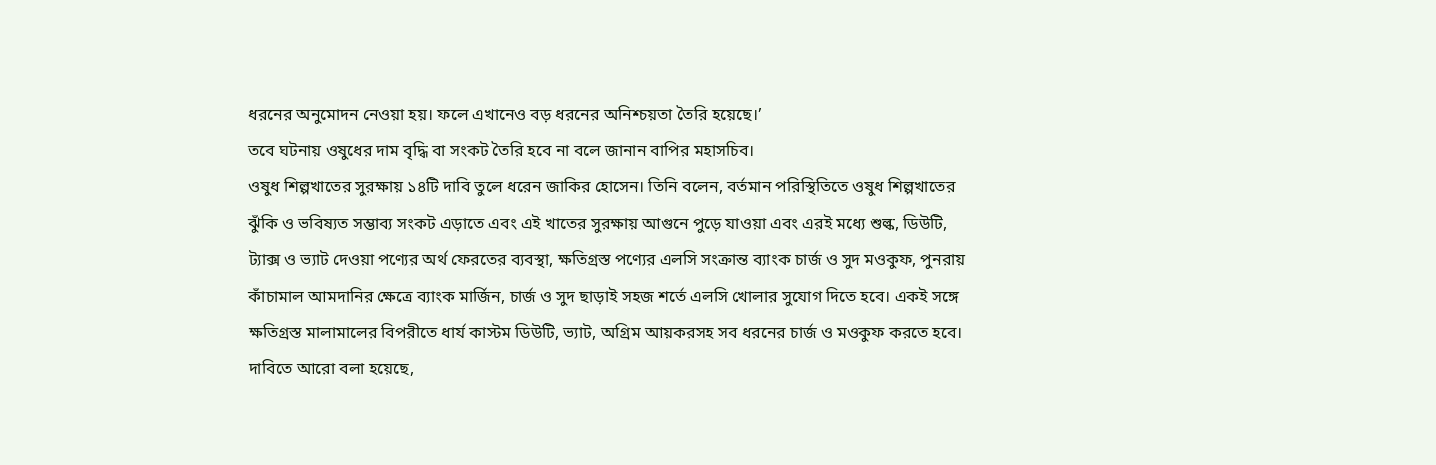ধরনের অনুমোদন নেওয়া হয়। ফলে এখানেও বড় ধরনের অনিশ্চয়তা তৈরি হয়েছে।’
তবে ঘটনায় ওষুধের দাম বৃদ্ধি বা সংকট তৈরি হবে না বলে জানান বাপির মহাসচিব।
ওষুধ শিল্পখাতের সুরক্ষায় ১৪টি দাবি তুলে ধরেন জাকির হোসেন। তিনি বলেন, বর্তমান পরিস্থিতিতে ওষুধ শিল্পখাতের ঝুঁকি ও ভবিষ্যত সম্ভাব্য সংকট এড়াতে এবং এই খাতের সুরক্ষায় আগুনে পুড়ে যাওয়া এবং এরই মধ্যে শুল্ক, ডিউটি, ট্যাক্স ও ভ্যাট দেওয়া পণ্যের অর্থ ফেরতের ব্যবস্থা, ক্ষতিগ্রস্ত পণ্যের এলসি সংক্রান্ত ব্যাংক চার্জ ও সুদ মওকুফ, পুনরায় কাঁচামাল আমদানির ক্ষেত্রে ব্যাংক মার্জিন, চার্জ ও সুদ ছাড়াই সহজ শর্তে এলসি খোলার সুযোগ দিতে হবে। একই সঙ্গে ক্ষতিগ্রস্ত মালামালের বিপরীতে ধার্য কাস্টম ডিউটি, ভ্যাট, অগ্রিম আয়করসহ সব ধরনের চার্জ ও মওকুফ করতে হবে।
দাবিতে আরো বলা হয়েছে,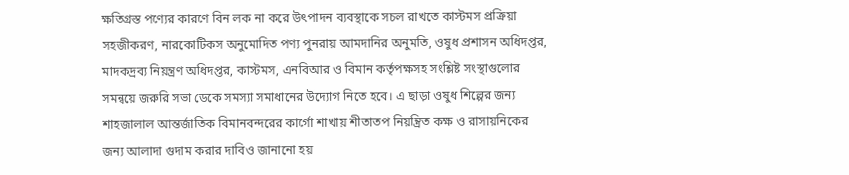ক্ষতিগ্রস্ত পণ্যের কারণে বিন লক না করে উৎপাদন ব্যবস্থাকে সচল রাখতে কাস্টমস প্রক্রিয়া সহজীকরণ, নারকোটিকস অনুমোদিত পণ্য পুনরায় আমদানির অনুমতি, ওষুধ প্রশাসন অধিদপ্তর, মাদকদ্রব্য নিয়ন্ত্রণ অধিদপ্তর, কাস্টমস, এনবিআর ও বিমান কর্তৃপক্ষসহ সংশ্লিষ্ট সংস্থাগুলোর সমন্বয়ে জরুরি সভা ডেকে সমস্যা সমাধানের উদ্যোগ নিতে হবে। এ ছাড়া ওষুধ শিল্পের জন্য শাহজালাল আন্তর্জাতিক বিমানবন্দরের কার্গো শাখায় শীতাতপ নিয়ন্ত্রিত কক্ষ ও রাসায়নিকের জন্য আলাদা গুদাম করার দাবিও জানানো হয়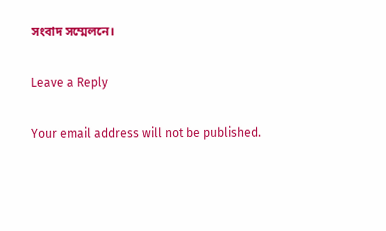সংবাদ সম্মেলনে।

Leave a Reply

Your email address will not be published.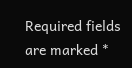Required fields are marked *